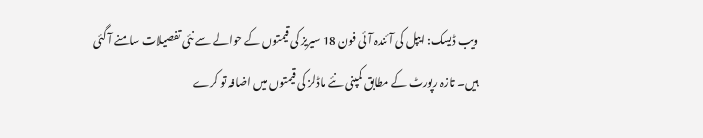ویب ڈیسک: ایپل کی آئندہ آئی فون 18 سیریز کی قیمتوں کے حوالے سے نئی تفصیلات سامنے آ گئی ہیں۔ تازہ رپورٹ کے مطابق کمپنی نئے ماڈلز کی قیمتوں میں اضافہ تو کرے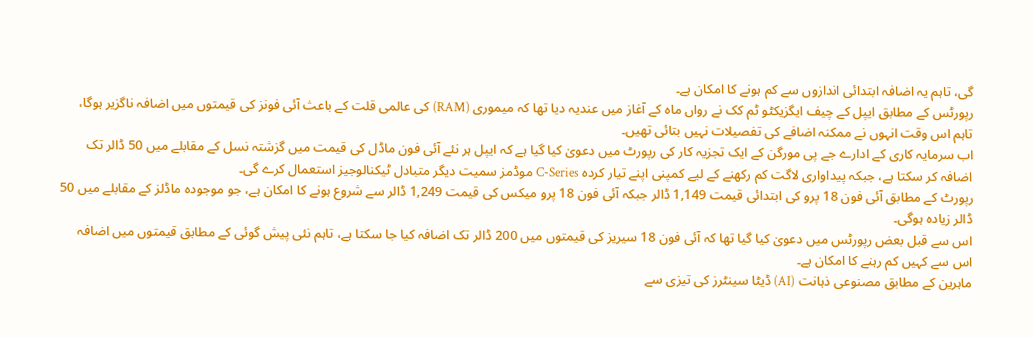گی، تاہم یہ اضافہ ابتدائی اندازوں سے کم ہونے کا امکان ہے۔
رپورٹس کے مطابق ایپل کے چیف ایگزیکٹو ٹم کک نے رواں ماہ کے آغاز میں عندیہ دیا تھا کہ میموری (RAM) کی عالمی قلت کے باعث آئی فونز کی قیمتوں میں اضافہ ناگزیر ہوگا، تاہم اس وقت انہوں نے ممکنہ اضافے کی تفصیلات نہیں بتائی تھیں۔
اب سرمایہ کاری کے ادارے جے پی مورگن کے ایک تجزیہ کار کی رپورٹ میں دعویٰ کیا گیا ہے کہ ایپل ہر نئے آئی فون ماڈل کی قیمت میں گزشتہ نسل کے مقابلے میں 50 ڈالر تک اضافہ کر سکتا ہے، جبکہ پیداواری لاگت کم رکھنے کے لیے کمپنی اپنے تیار کردہ C-Series موڈمز سمیت دیگر متبادل ٹیکنالوجیز استعمال کرے گی۔
رپورٹ کے مطابق آئی فون 18 پرو کی ابتدائی قیمت 1,149 ڈالر جبکہ آئی فون 18 پرو میکس کی قیمت 1,249 ڈالر سے شروع ہونے کا امکان ہے، جو موجودہ ماڈلز کے مقابلے میں 50 ڈالر زیادہ ہوگی۔
اس سے قبل بعض رپورٹس میں دعویٰ کیا گیا تھا کہ آئی فون 18 سیریز کی قیمتوں میں 200 ڈالر تک اضافہ کیا جا سکتا ہے، تاہم نئی پیش گوئی کے مطابق قیمتوں میں اضافہ اس سے کہیں کم رہنے کا امکان ہے۔
ماہرین کے مطابق مصنوعی ذہانت (AI) ڈیٹا سینٹرز کی تیزی سے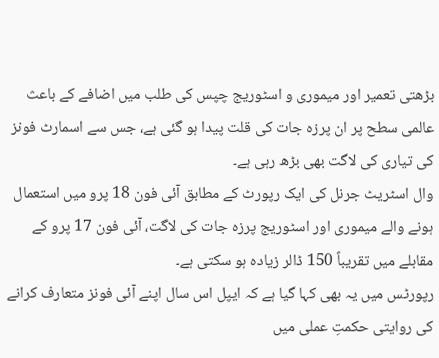بڑھتی تعمیر اور میموری و اسٹوریج چپس کی طلب میں اضافے کے باعث عالمی سطح پر ان پرزہ جات کی قلت پیدا ہو گئی ہے، جس سے اسمارٹ فونز کی تیاری کی لاگت بھی بڑھ رہی ہے۔
وال اسٹریٹ جرنل کی ایک رپورٹ کے مطابق آئی فون 18 پرو میں استعمال ہونے والے میموری اور اسٹوریج پرزہ جات کی لاگت، آئی فون 17 پرو کے مقابلے میں تقریباً 150 ڈالر زیادہ ہو سکتی ہے۔
رپورٹس میں یہ بھی کہا گیا ہے کہ ایپل اس سال اپنے آئی فونز متعارف کرانے کی روایتی حکمتِ عملی میں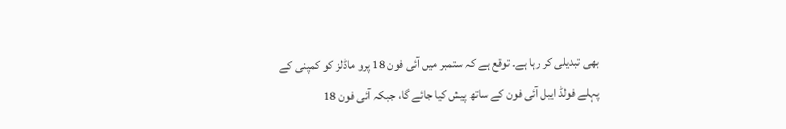بھی تبدیلی کر رہا ہے۔ توقع ہے کہ ستمبر میں آئی فون 18 پرو ماڈلز کو کمپنی کے پہلے فولڈ ایبل آئی فون کے ساتھ پیش کیا جائے گا، جبکہ آئی فون 18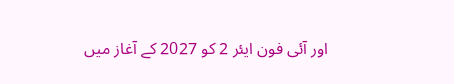اور آئی فون ایئر 2 کو 2027 کے آغاز میں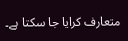متعارف کرایا جا سکتا ہے۔